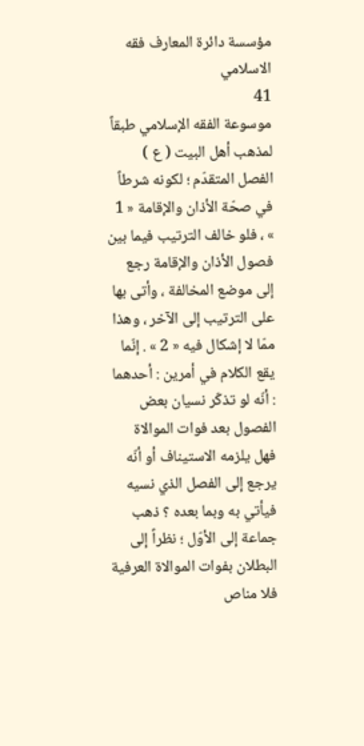مؤسسة دائرة المعارف فقه الاسلامي
41
موسوعة الفقه الإسلامي طبقاً لمذهب أهل البيت ( ع )
الفصل المتقدّم ؛ لكونه شرطاً في صحّة الأذان والإقامة « 1 » ، فلو خالف الترتيب فيما بين فصول الأذان والإقامة رجع إلى موضع المخالفة ، وأتى بها على الترتيب إلى الآخر ، وهذا ممّا لا إشكال فيه « 2 » . إنّما يقع الكلام في أمرين : أحدهما : أنّه لو تذكّر نسيان بعض الفصول بعد فوات الموالاة فهل يلزمه الاستيناف أو أنّه يرجع إلى الفصل الذي نسيه فيأتي به وبما بعده ؟ ذهب جماعة إلى الأوّل ؛ نظراً إلى البطلان بفوات الموالاة العرفية فلا مناص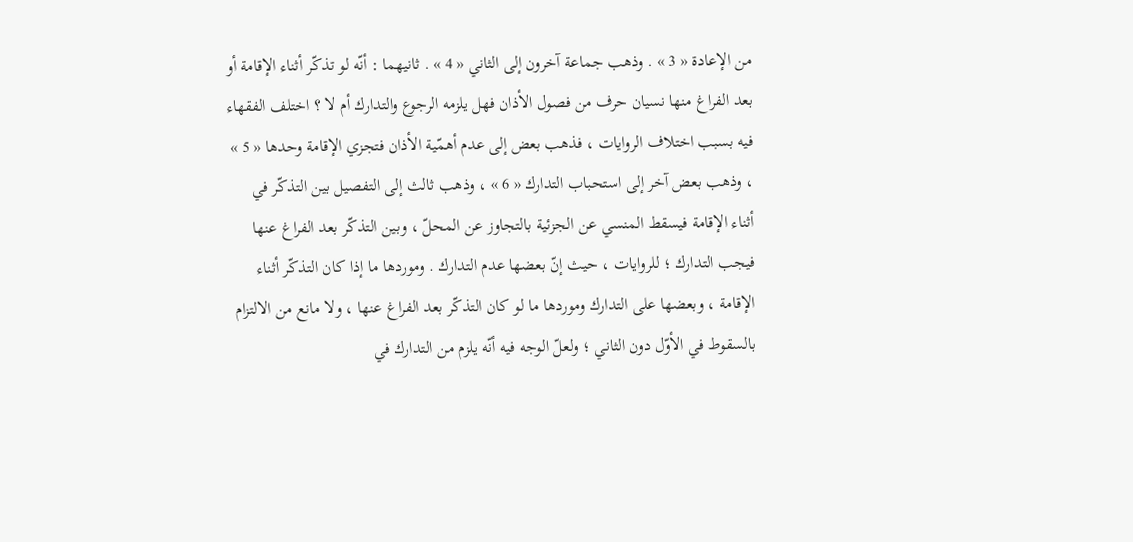من الإعادة « 3 » . وذهب جماعة آخرون إلى الثاني « 4 » . ثانيهما : أنّه لو تذكّر أثناء الإقامة أو بعد الفراغ منها نسيان حرف من فصول الأذان فهل يلزمه الرجوع والتدارك أم لا ؟ اختلف الفقهاء فيه بسبب اختلاف الروايات ، فذهب بعض إلى عدم أهمّية الأذان فتجزي الإقامة وحدها « 5 » ، وذهب بعض آخر إلى استحباب التدارك « 6 » ، وذهب ثالث إلى التفصيل بين التذكّر في أثناء الإقامة فيسقط المنسي عن الجزئية بالتجاوز عن المحلّ ، وبين التذكّر بعد الفراغ عنها فيجب التدارك ؛ للروايات ، حيث إنّ بعضها عدم التدارك . وموردها ما إذا كان التذكّر أثناء الإقامة ، وبعضها على التدارك وموردها ما لو كان التذكّر بعد الفراغ عنها ، ولا مانع من الالتزام بالسقوط في الأوّل دون الثاني ؛ ولعلّ الوجه فيه أنّه يلزم من التدارك في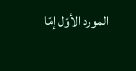المورد الأوّل إمّا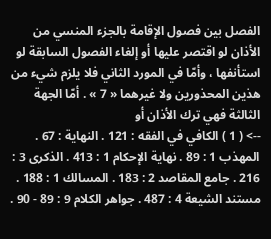الفصل بين فصول الإقامة بالجزء المنسي من الأذان لو اقتصر عليها أو إلغاء الفصول السابقة لو استأنفها ، وأمّا في المورد الثاني فلا يلزم شيء من هذين المحذورين ولا غيرهما « 7 » . أمّا الجهة الثالثة فهي ترك الأذان أو
--> ( 1 ) الكافي في الفقه : 121 . النهاية : 67 . المهذب 1 : 89 . نهاية الإحكام 1 : 413 . الذكرى 3 : 216 . جامع المقاصد 2 : 183 . المسالك 1 : 188 . مستند الشيعة 4 : 487 . جواهر الكلام 9 : 89 - 90 .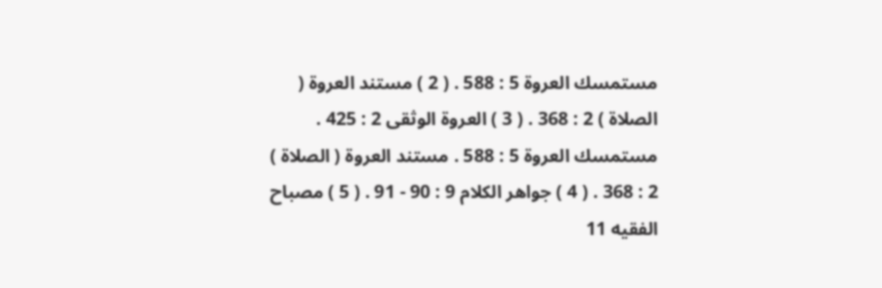مستمسك العروة 5 : 588 . ( 2 ) مستند العروة ( الصلاة ) 2 : 368 . ( 3 ) العروة الوثقى 2 : 425 . مستمسك العروة 5 : 588 . مستند العروة ( الصلاة ) 2 : 368 . ( 4 ) جواهر الكلام 9 : 90 - 91 . ( 5 ) مصباح الفقيه 11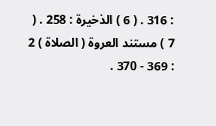: 316 . ( 6 ) الذخيرة : 258 . ( 7 ) مستند العروة ( الصلاة ) 2 : 369 - 370 .